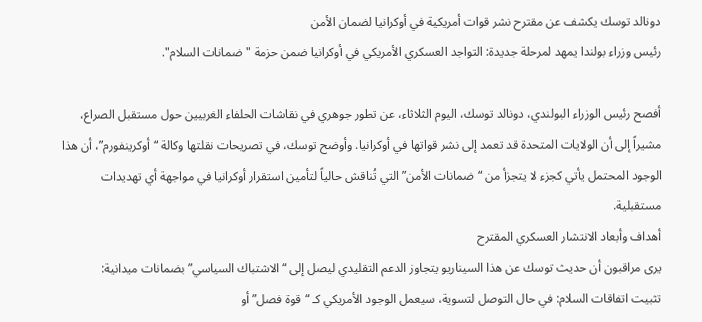دونالد توسك يكشف عن مقترح نشر قوات أمريكية في أوكرانيا لضمان الأمن
رئيس وزراء بولندا يمهد لمرحلة جديدة: التواجد العسكري الأمريكي في أوكرانيا ضمن حزمة "ضمانات السلام".

أفصح رئيس الوزراء البولندي، دونالد توسك، اليوم الثلاثاء، عن تطور جوهري في نقاشات الحلفاء الغربيين حول مستقبل الصراع، مشيراً إلى أن الولايات المتحدة قد تعمد إلى نشر قواتها في أوكرانيا. وأوضح توسك، في تصريحات نقلتها وكالة “أوكرينفورم”، أن هذا الوجود المحتمل يأتي كجزء لا يتجزأ من “ضمانات الأمن” التي تُناقش حالياً لتأمين استقرار أوكرانيا في مواجهة أي تهديدات مستقبلية.
أهداف وأبعاد الانتشار العسكري المقترح
يرى مراقبون أن حديث توسك عن هذا السيناريو يتجاوز الدعم التقليدي ليصل إلى “الاشتباك السياسي” بضمانات ميدانية:
تثبيت اتفاقات السلام: في حال التوصل لتسوية، سيعمل الوجود الأمريكي كـ “قوة فصل” أو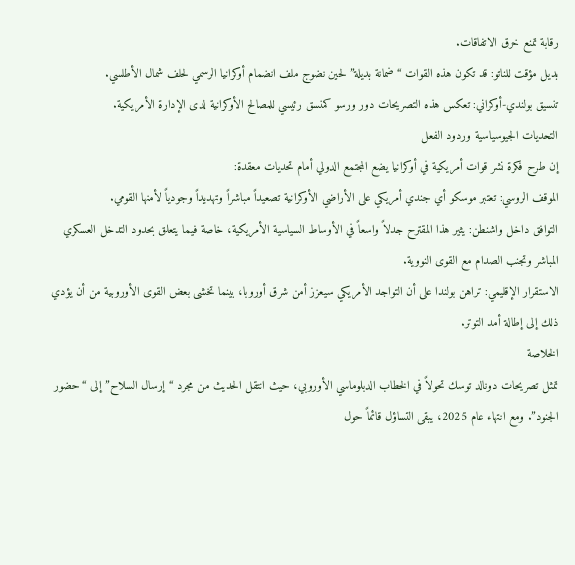رقابة تمنع خرق الاتفاقات.
بديل مؤقت للناتو: قد تكون هذه القوات “ضمانة بديلة” لحين نضوج ملف انضمام أوكرانيا الرسمي لحلف شمال الأطلسي.
تنسيق بولندي-أوكراني: تعكس هذه التصريحات دور ورسو كمنسق رئيسي للمصالح الأوكرانية لدى الإدارة الأمريكية.
التحديات الجيوسياسية وردود الفعل
إن طرح فكرة نشر قوات أمريكية في أوكرانيا يضع المجتمع الدولي أمام تحديات معقدة:
الموقف الروسي: تعتبر موسكو أي جندي أمريكي على الأراضي الأوكرانية تصعيداً مباشراً وتهديداً وجودياً لأمنها القومي.
التوافق داخل واشنطن: يثير هذا المقترح جدلاً واسعاً في الأوساط السياسية الأمريكية، خاصة فيما يتعلق بحدود التدخل العسكري المباشر وتجنب الصدام مع القوى النووية.
الاستقرار الإقليمي: تراهن بولندا على أن التواجد الأمريكي سيعزز أمن شرق أوروبا، بينما تخشى بعض القوى الأوروبية من أن يؤدي ذلك إلى إطالة أمد التوتر.
الخلاصة
تمثل تصريحات دونالد توسك تحولاً في الخطاب الدبلوماسي الأوروبي، حيث انتقل الحديث من مجرد “إرسال السلاح” إلى “حضور الجنود”. ومع انتهاء عام 2025، يبقى التساؤل قائماً حول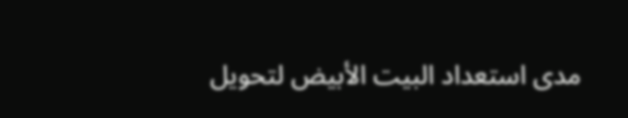مدى استعداد البيت الأبيض لتحويل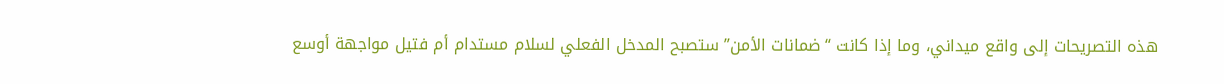هذه التصريحات إلى واقع ميداني، وما إذا كانت “ضمانات الأمن” ستصبح المدخل الفعلي لسلام مستدام أم فتيل مواجهة أوسع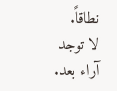نطاقاً.
لا توجد آراء بعد.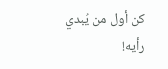كن أول من يُبدي رأيه!